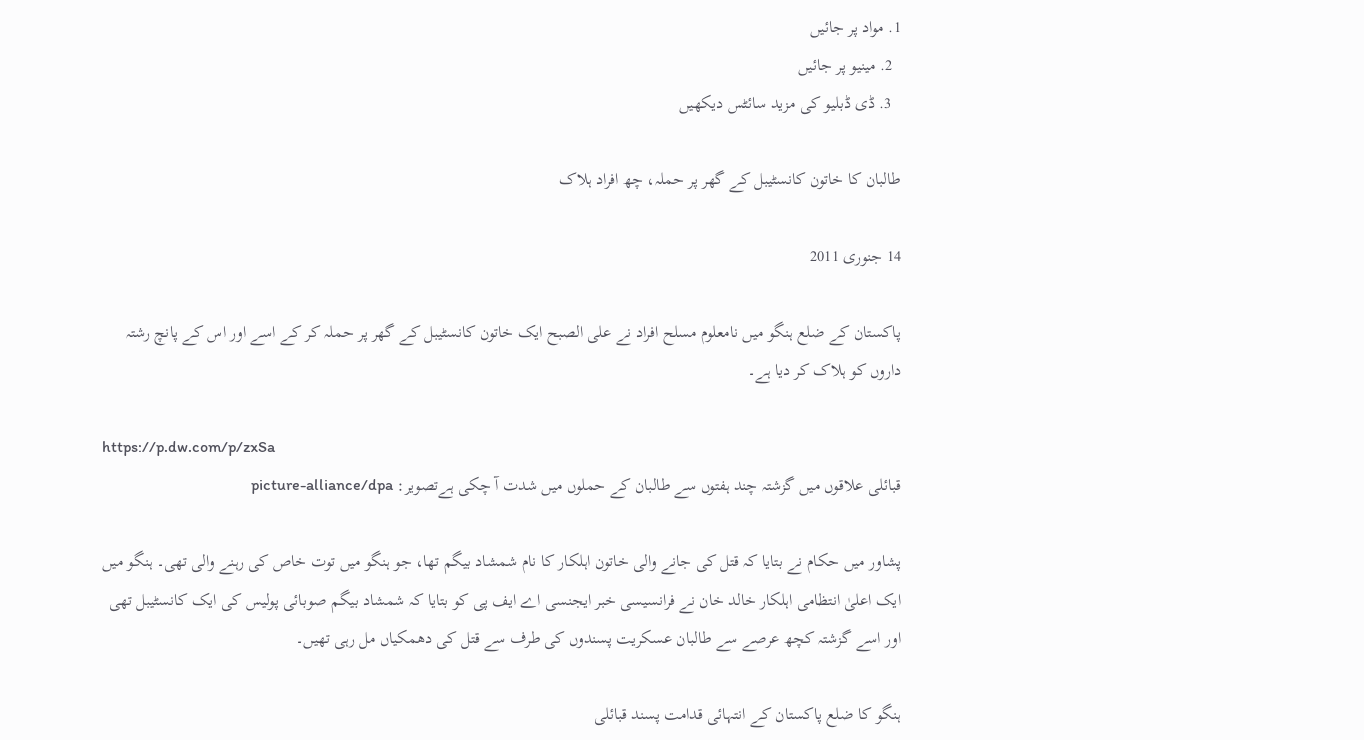1. مواد پر جائیں
  2. مینیو پر جائیں
  3. ڈی ڈبلیو کی مزید سائٹس دیکھیں

طالبان کا خاتون کانسٹیبل کے گھر پر حملہ، چھ افراد ہلاک

14 جنوری 2011

پاکستان کے ضلع ہنگو میں نامعلوم مسلح افراد نے علی الصبح ایک خاتون کانسٹیبل کے گھر پر حملہ کر کے اسے اور اس کے پانچ رشتہ داروں کو ہلاک کر دیا ہے۔

https://p.dw.com/p/zxSa
قبائلی علاقوں میں گزشتہ چند ہفتوں سے طالبان کے حملوں میں شدت آ چکی ہےتصویر: picture-alliance/dpa

پشاور میں حکام نے بتایا کہ قتل کی جانے والی خاتون اہلکار کا نام شمشاد بیگم تھا، جو ہنگو میں توت خاص کی رہنے والی تھی۔ ہنگو میں ایک اعلیٰ انتظامی اہلکار خالد خان نے فرانسیسی خبر ایجنسی اے ایف پی کو بتایا کہ شمشاد بیگم صوبائی پولیس کی ایک کانسٹیبل تھی اور اسے گزشتہ کچھ عرصے سے طالبان عسکریت پسندوں کی طرف سے قتل کی دھمکیاں مل رہی تھیں۔

ہنگو کا ضلع پاکستان کے انتہائی قدامت پسند قبائلی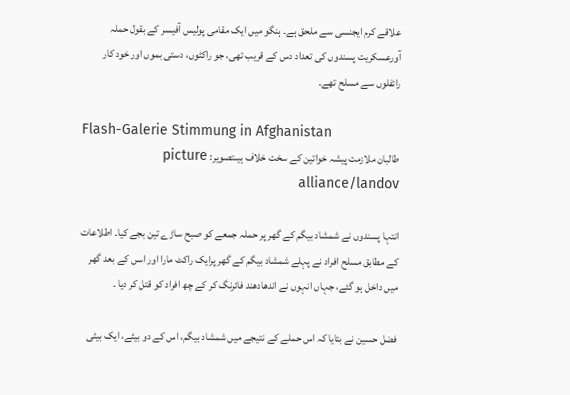علاقے کرم ایجنسی سے ملحق ہے۔ ہنگو میں ایک مقامی پولیس آفیسر کے بقول حملہ آورعسکریت پسندوں کی تعداد دس کے قریب تھی، جو راکٹوں، دستی بموں اور خود کار رائفلوں سے مسلح تھے۔

Flash-Galerie Stimmung in Afghanistan
طالبان ملازمت پیشہ خواتین کے سخت خلاف ہیںتصویر: picture alliance/landov

انتہا پسندوں نے شمشاد بیگم کے گھر پر حملہ جمعے کو صبح ساڑے تین بجے کیا۔ اطلاعات کے مطابق مسلح افراد نے پہلے شمشاد بیگم کے گھر پرایک راکٹ مارا اور اسں کے بعد گھر میں داخل ہو گئے، جہاں انہوں نے اندھادھند فائرنگ کر کے چھ افراد کو قتل کر دیا ۔

فضل حسین نے بتایا کہ اس حملے کے نتیجے میں شمشاد بیگم، اس کے دو بیٹے، ایک بیٹی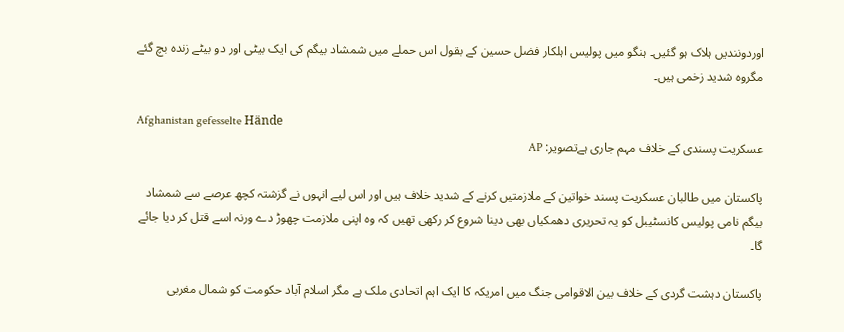اوردونندیں ہلاک ہو گئیں۔ ہنگو میں پولیس اہلکار فضل حسین کے بقول اس حملے میں شمشاد بیگم کی ایک بیٹی اور دو بیٹے زندہ بچ گئے مگروہ شدید زخمی ہیں۔

Afghanistan gefesselte Hände
عسکریت پسندی کے خلاف مہم جاری ہےتصویر: AP

پاکستان میں طالبان عسکریت پسند خواتین کے ملازمتیں کرنے کے شدید خلاف ہیں اور اس لیے انہوں نے گزشتہ کچھ عرصے سے شمشاد بیگم نامی پولیس کانسٹیبل کو یہ تحریری دھمکیاں بھی دینا شروع کر رکھی تھیں کہ وہ اپنی ملازمت چھوڑ دے ورنہ اسے قتل کر دیا جائے گا۔

پاکستان دہشت گردی کے خلاف بین الاقوامی جنگ میں امریکہ کا ایک اہم اتحادی ملک ہے مگر اسلام آباد حکومت کو شمال مغربی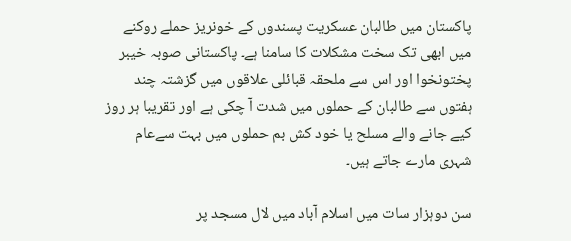پاکستان میں طالبان عسکریت پسندوں کے خونریز حملے روکنے میں ابھی تک سخت مشکلات کا سامنا ہے۔ پاکستانی صوبہ خیبر پختونخوا اور اس سے ملحقہ قبائلی علاقوں میں گزشتہ چند ہفتوں سے طالبان کے حملوں میں شدت آ چکی ہے اور تقریبا ہر روز کیے جانے والے مسلح یا خود کش بم حملوں میں بہت سےعام شہری مارے جاتے ہیں۔

سن دوہزار سات میں اسلام آباد میں لال مسجد پر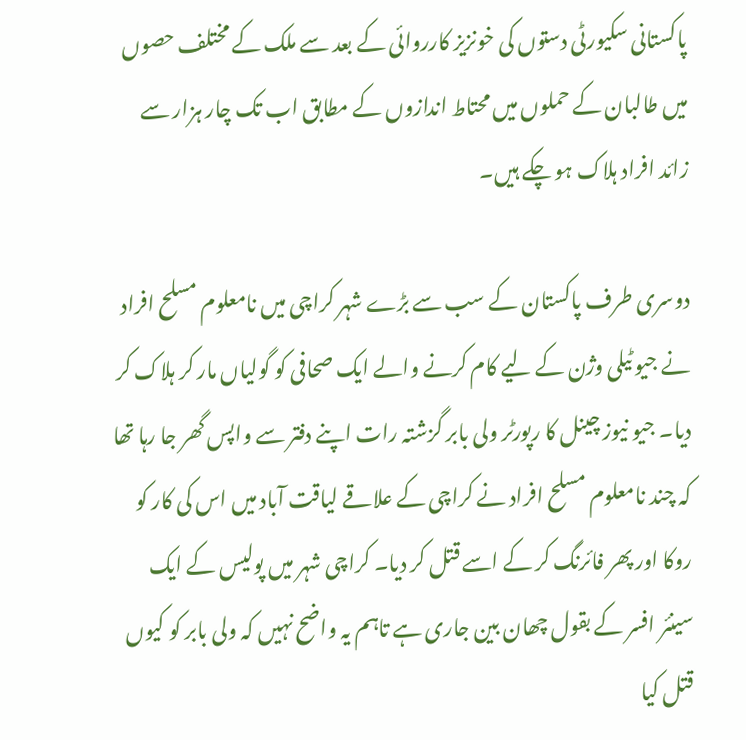پاکستانی سکیورٹی دستوں کی خونزیز کارروائی کے بعد سے ملک کے مختلف حصوں میں طالبان کے حملوں میں محتاط اندازوں کے مطابق اب تک چار ہزار سے زائد افراد ہلاک ہو چکے ہیں۔

دوسری طرف پاکستان کے سب سے بڑے شہر کراچی میں نامعلوم مسلح افراد نے جیو ٹیلی وژن کے لیے کام کرنے والے ایک صحافی کو گولیاں مار کر ہلاک کر دیا۔ جیو نیوز چینل کا رپورٹر ولی بابر گزشتہ رات اپنے دفتر سے واپس گھر جا رہا تھا کہ چند نامعلوم مسلح افراد نے کراچی کے علاقے لیاقت آباد میں اس کی کار کو روکا اور پھر فائرنگ کر کے اسے قتل کر دیا۔ کراچی شہر میں پولیس کے ایک سینئر افسر کے بقول چھان بین جاری ہے تاہم یہ واضح نہیں کہ ولی بابر کو کیوں قتل کیا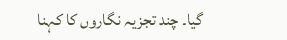گیا۔ چند تجزیہ نگاروں کا کہنا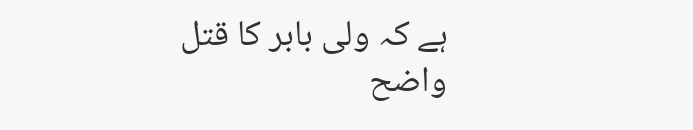ہے کہ ولی بابر کا قتل واضح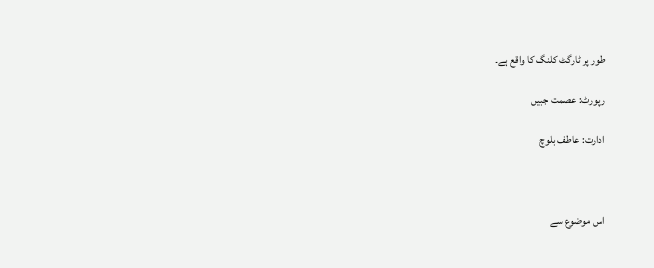طور پر ٹارگٹ کلنگ کا واقع ہے۔

رپورٹ: عصمت جبیں

ادارت: عاطف بلوچ



اس موضوع سے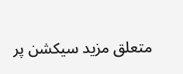متعلق مزید سیکشن پر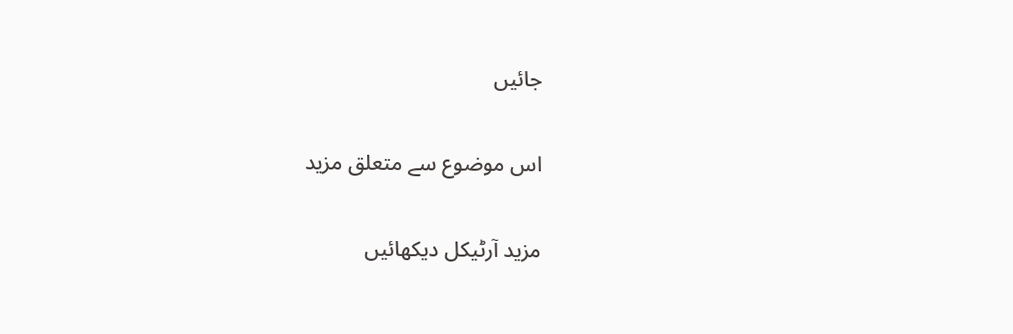جائیں

اس موضوع سے متعلق مزید

مزید آرٹیکل دیکھائیں